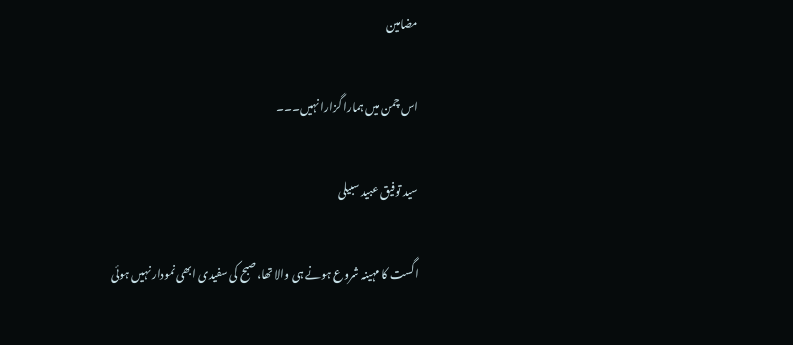مضامین

اس چمن میں ہمارا گزارا نہیں۔۔۔

سید توفیق عبید سبیلی

اگست کا مہینہ شروع ہونے ہی والا تھا،صبح کی سفیدی ابھی نمودار نہیں ہوئی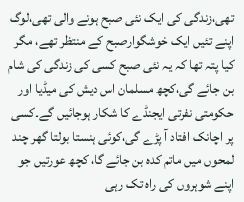تھی،زندگی کی ایک نئی صبح ہونے والی تھی،لوگ اپنے تئیں ایک خوشگوارصبح کے منتظر تھے، مگر کیا پتہ تھا کہ یہ نئی صبح کسی کی زندگی کی شام بن جائے گی،کچھ مسلمان اس دیش کی میڈیا اور حکومتی نفرتی ایجنڈے کا شکار ہوجائیں گے۔کسی پر اچانک افتاد آ پڑے گی،کوئی ہنستا بولتا گھر چند لمحوں میں ماتم کدہ بن جائے گا، کچھ عورتیں جو اپنے شوہروں کی راہ تک رہی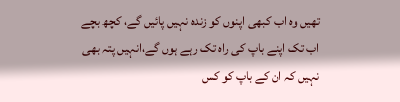تھیں وہ اب کبھی اپنوں کو زندہ نہیں پائیں گے، کچھ بچے اب تک اپنے باپ کی راہ تک رہے ہوں گے،انہیں پتہ بھی نہیں کہ ان کے باپ کو کس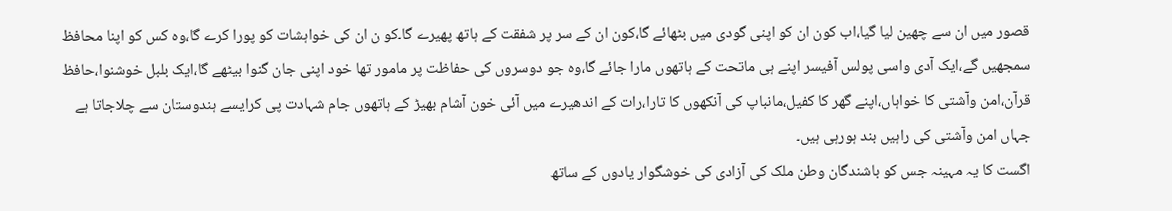قصور میں ان سے چھین لیا گیا،اب کون ان کو اپنی گودی میں بٹھائے گا،کون ان کے سر پر شفقت کے ہاتھ پھیرے گا۔کو ن ان کی خواہشات کو پورا کرے گا،وہ کس کو اپنا محافظ سمجھیں گے،ایک آدی واسی پولس آفیسر اپنے ہی ماتحت کے ہاتھوں مارا جائے گا،وہ جو دوسروں کی حفاظت پر مامور تھا خود اپنی جان گنوا بیٹھے گا،ایک بلبل خوشنوا،حافظ قرآن،امن وآشتی کا خواہاں،اپنے گھر کا کفیل،مانباپ کی آنکھوں کا تارا،رات کے اندھیرے میں آئی خون آشام بھیڑ کے ہاتھوں جام شہادت پی کرایسے ہندوستان سے چلاجاتا ہے جہاں امن وآشتی کی راہیں بند ہورہی ہیں۔
اگست کا یہ مہینہ جس کو باشندگان وطن ملک کی آزادی کی خوشگوار یادوں کے ساتھ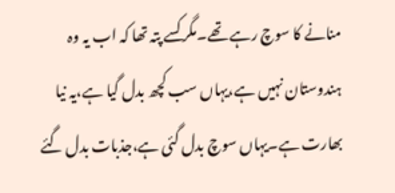منانے کا سوچ رہے تھے۔مگر کسے پتہ تھا کہ اب یہ وہ ہندوستان نہیں ہے،یہاں سب کچھ بدل گیا ہے،یہ نیا بھارت ہے۔یہاں سوچ بدل گئی ہے،جذبات بدل گئے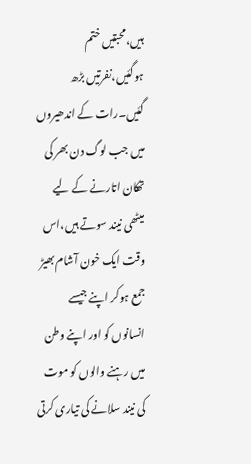ہیں،محبتیں ختم ہوگئیں،نفرتیں بڑھ گئیں۔رات کے اندھیروں میں جب لوگ دن بھر کی تھکان اتارنے کے لیے میٹھی نیند سوتے ہیں،اس وقت ایک خون آشام بھیڑ جمع ہوکر اپنے جیسے انسانوں کو اور اپنے وطن میں رہنے والوں کو موت کی نیند سلانے کی تیاری کرتی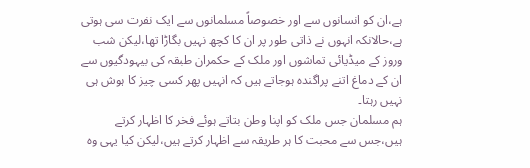ہے،ان کو انسانوں سے اور خصوصاً مسلمانوں سے ایک نفرت سی ہوتی ہے،حالانکہ انہوں نے ذاتی طور پر ان کا کچھ نہیں بگاڑا تھا،لیکن شب وروز کے میڈیائی تماشوں اور ملک کے حکمران طبقہ کی بیہودگیوں سے ان کے دماغ اتنے پراگندہ ہوجاتے ہیں کہ انہیں پھر کسی چیز کا ہوش ہی نہیں رہتا۔
ہم مسلمان جس ملک کو اپنا وطن بتاتے ہوئے فخر کا اظہار کرتے ہیں،جس سے محبت کا ہر طریقہ سے اظہار کرتے ہیں،لیکن کیا یہی وہ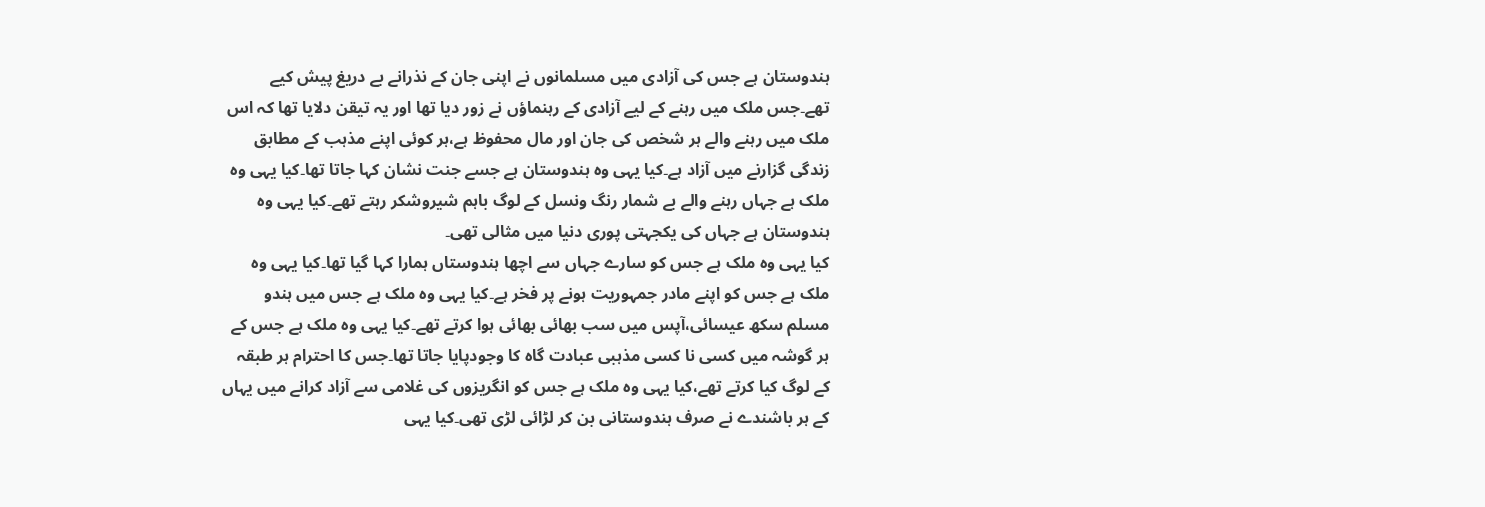ہندوستان ہے جس کی آزادی میں مسلمانوں نے اپنی جان کے نذرانے بے دریغ پیش کیے تھے۔جس ملک میں رہنے کے لیے آزادی کے رہنماؤں نے زور دیا تھا اور یہ تیقن دلایا تھا کہ اس ملک میں رہنے والے ہر شخص کی جان اور مال محفوظ ہے،ہر کوئی اپنے مذہب کے مطابق زندگی گزارنے میں آزاد ہے۔کیا یہی وہ ہندوستان ہے جسے جنت نشان کہا جاتا تھا۔کیا یہی وہ ملک ہے جہاں رہنے والے بے شمار رنگ ونسل کے لوگ باہم شیروشکر رہتے تھے۔کیا یہی وہ ہندوستان ہے جہاں کی یکجہتی پوری دنیا میں مثالی تھی۔
کیا یہی وہ ملک ہے جس کو سارے جہاں سے اچھا ہندوستاں ہمارا کہا گیا تھا۔کیا یہی وہ ملک ہے جس کو اپنے مادر جمہوریت ہونے پر فخر ہے۔کیا یہی وہ ملک ہے جس میں ہندو مسلم سکھ عیسائی،آپس میں سب بھائی بھائی ہوا کرتے تھے۔کیا یہی وہ ملک ہے جس کے ہر گوشہ میں کسی نا کسی مذہبی عبادت گاہ کا وجودپایا جاتا تھا۔جس کا احترام ہر طبقہ کے لوگ کیا کرتے تھے،کیا یہی وہ ملک ہے جس کو انگریزوں کی غلامی سے آزاد کرانے میں یہاں کے ہر باشندے نے صرف ہندوستانی بن کر لڑائی لڑی تھی۔کیا یہی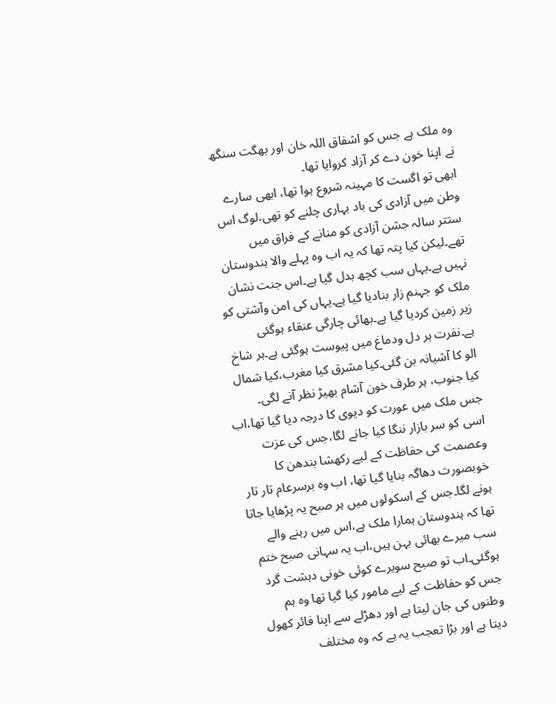وہ ملک ہے جس کو اشفاق اللہ خان اور بھگت سنگھ نے اپنا خون دے کر آزاد کروایا تھا۔
ابھی تو اگست کا مہینہ شروع ہوا تھا، ابھی سارے وطن میں آزادی کی باد بہاری چلنے کو تھی،لوگ اس ستتر سالہ جشن آزادی کو منانے کے فراق میں تھے۔لیکن کیا پتہ تھا کہ یہ اب وہ پہلے والا ہندوستان نہیں ہے۔یہاں سب کچھ بدل گیا ہے۔اس جنت نشان ملک کو جہنم زار بنادیا گیا ہے۔یہاں کی امن وآشتی کو زیر زمین کردیا گیا ہے۔بھائی چارگی عنقاء ہوگئی ہے۔نفرت ہر دل ودماغ میں پیوست ہوگئی ہے۔ہر شاخ الو کا آشیانہ بن گئی۔کیا مشرق کیا مغرب،کیا شمال کیا جنوب، ہر طرف خون آشام بھیڑ نظر آنے لگی۔
جس ملک میں عورت کو دیوی کا درجہ دیا گیا تھا،اب اسی کو سر بازار ننگا کیا جانے لگا،جس کی عزت وعصمت کی حفاظت کے لیے رکھشا بندھن کا خوبصورت دھاگہ بنایا گیا تھا، اب وہ برسرعام تار تار ہونے لگا۔جس کے اسکولوں میں ہر صبح یہ پڑھایا جاتا تھا کہ ہندوستان ہمارا ملک ہے،اس میں رہنے والے سب میرے بھائی بہن ہیں،اب یہ سہانی صبح ختم ہوگئی۔اب تو صبح سویرے کوئی خونی دہشت گرد جس کو حفاظت کے لیے مامور کیا گیا تھا وہ ہم وطنوں کی جان لیتا ہے اور دھڑلے سے اپنا فائر کھول دیتا ہے اور بڑا تعجب یہ ہے کہ وہ مختلف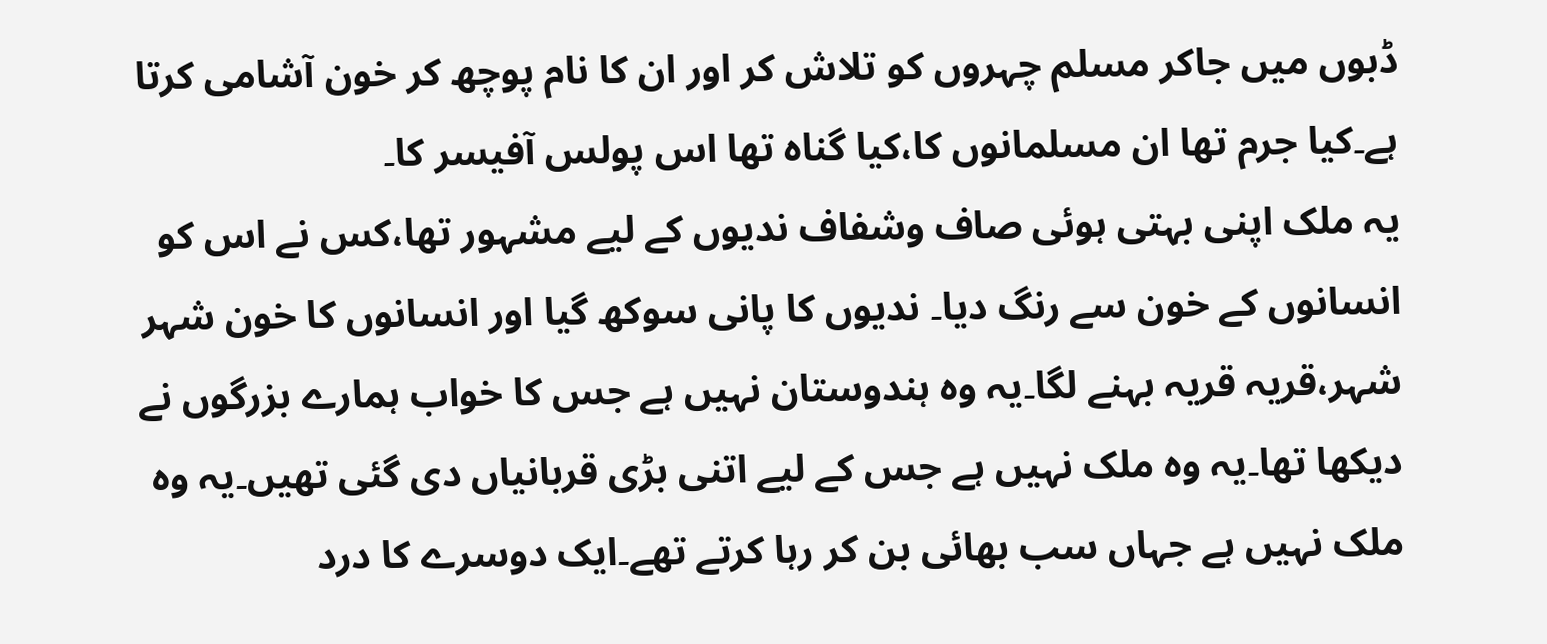ڈبوں میں جاکر مسلم چہروں کو تلاش کر اور ان کا نام پوچھ کر خون آشامی کرتا ہے۔کیا جرم تھا ان مسلمانوں کا،کیا گناہ تھا اس پولس آفیسر کا۔
یہ ملک اپنی بہتی ہوئی صاف وشفاف ندیوں کے لیے مشہور تھا،کس نے اس کو انسانوں کے خون سے رنگ دیا۔ ندیوں کا پانی سوکھ گیا اور انسانوں کا خون شہر شہر،قریہ قریہ بہنے لگا۔یہ وہ ہندوستان نہیں ہے جس کا خواب ہمارے بزرگوں نے دیکھا تھا۔یہ وہ ملک نہیں ہے جس کے لیے اتنی بڑی قربانیاں دی گئی تھیں۔یہ وہ ملک نہیں ہے جہاں سب بھائی بن کر رہا کرتے تھے۔ایک دوسرے کا درد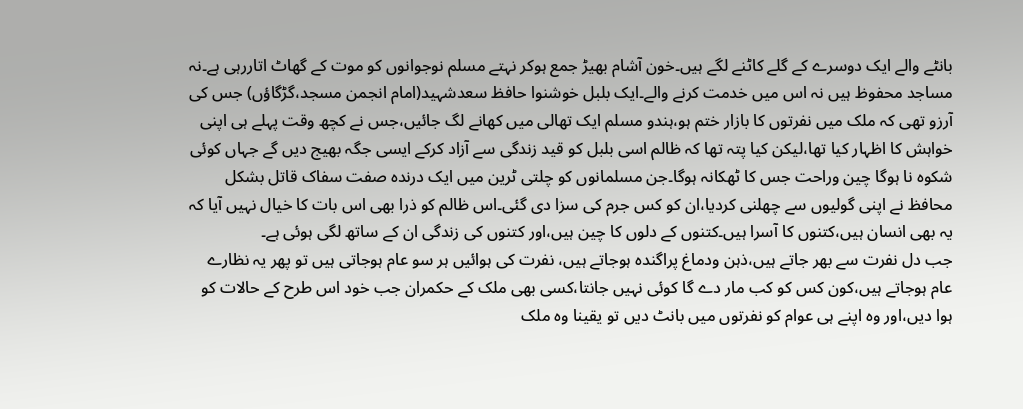بانٹے والے ایک دوسرے کے گلے کاٹنے لگے ہیں۔خون آشام بھیڑ جمع ہوکر نہتے مسلم نوجوانوں کو موت کے گھاٹ اتاررہی ہے۔نہ مساجد محفوظ ہیں نہ اس میں خدمت کرنے والے۔ایک بلبل خوشنوا حافظ سعدشہید(امام انجمن مسجد،گڑگاؤں) جس کی آرزو تھی کہ ملک میں نفرتوں کا بازار ختم ہو،ہندو مسلم ایک تھالی میں کھانے لگ جائیں،جس نے کچھ وقت پہلے ہی اپنی خواہش کا اظہار کیا تھا،لیکن کیا پتہ تھا کہ ظالم اسی بلبل کو قید زندگی سے آزاد کرکے ایسی جگہ بھیج دیں گے جہاں کوئی شکوہ نا ہوگا چین وراحت جس کا ٹھکانہ ہوگا۔جن مسلمانوں کو چلتی ٹرین میں ایک درندہ صفت سفاک قاتل بشکل محافظ نے اپنی گولیوں سے چھلنی کردیا،ان کو کس جرم کی سزا دی گئی۔اس ظالم کو ذرا بھی اس بات کا خیال نہیں آیا کہ یہ بھی انسان ہیں،کتنوں کا آسرا ہیں۔کتنوں کے دلوں کا چین ہیں،اور کتنوں کی زندگی ان کے ساتھ لگی ہوئی ہے۔
جب دل نفرت سے بھر جاتے ہیں،ذہن ودماغ پراگندہ ہوجاتے ہیں، نفرت کی ہوائیں ہر سو عام ہوجاتی ہیں تو پھر یہ نظارے عام ہوجاتے ہیں،کون کس کو کب مار دے گا کوئی نہیں جانتا،کسی بھی ملک کے حکمران جب خود اس طرح کے حالات کو ہوا دیں،اور وہ اپنے ہی عوام کو نفرتوں میں بانٹ دیں تو یقینا وہ ملک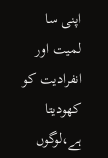اپنی سا لمیت اور انفرادیت کو کھودیتا ہے،لوگوں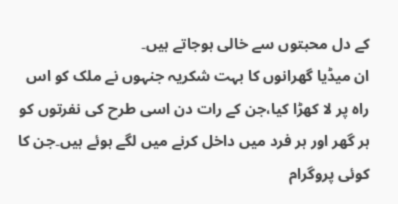کے دل محبتوں سے خالی ہوجاتے ہیں۔
ان میڈیا گھرانوں کا بہت شکریہ جنہوں نے ملک کو اس راہ پر لا کھڑا کیا،جن کے رات دن اسی طرح کی نفرتوں کو ہر گھر اور ہر فرد میں داخل کرنے میں لگے ہوئے ہیں۔جن کا کوئی پروگرام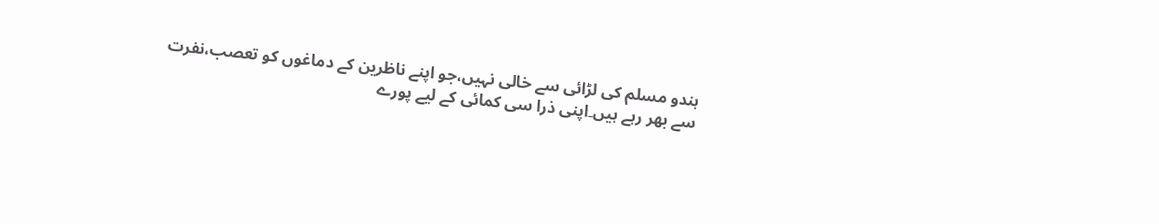ہندو مسلم کی لڑائی سے خالی نہیں،جو اپنے ناظرین کے دماغوں کو تعصب،نفرت سے بھر رہے ہیں۔اپنی ذرا سی کمائی کے لیے پورے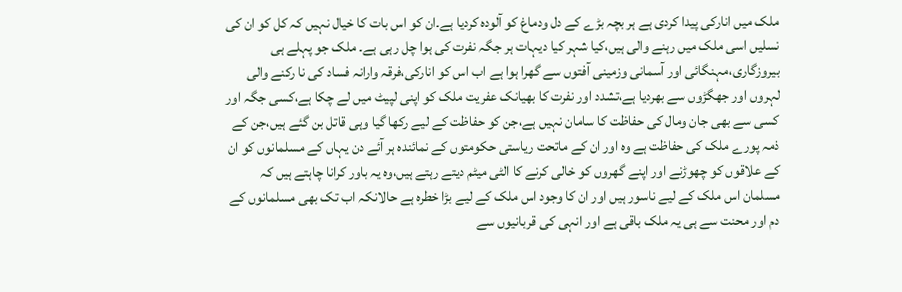ملک میں انارکی پیدا کردی ہے ہر بچہ بڑے کے دل ودماغ کو آلودہ کردیا ہے۔ان کو اس بات کا خیال نہیں کہ کل کو ان کی نسلیں اسی ملک میں رہنے والی ہیں،کیا شہر کیا دیہات ہر جگہ نفرت کی ہوا چل رہی ہے۔ ملک جو پہلے ہی بیروزگاری،مہنگائی اور آسمانی وزمینی آفتوں سے گھرا ہوا ہے اب اس کو انارکی،فرقہ وارانہ فساد کی نا رکنے والی لہروں اور جھگڑوں سے بھردیا ہے،تشدد اور نفرت کا بھیانک عفریت ملک کو اپنی لپیٹ میں لے چکا ہے،کسی جگہ اور کسی سے بھی جان ومال کی حفاظت کا سامان نہیں ہے،جن کو حفاظت کے لیے رکھا گیا وہی قاتل بن گئے ہیں،جن کے ذمہ پورے ملک کی حفاظت ہے وہ اور ان کے ماتحت ریاستی حکومتوں کے نمائندہ ہر آئے دن یہاں کے مسلمانوں کو ان کے علاقوں کو چھوڑنے اور اپنے گھروں کو خالی کرنے کا الٹی میٹم دیتے رہتے ہیں،وہ یہ باور کرانا چاہتے ہیں کہ مسلمان اس ملک کے لیے ناسور ہیں اور ان کا وجود اس ملک کے لیے بڑا خطرہ ہے حالانکہ اب تک بھی مسلمانوں کے دم اور محنت سے ہی یہ ملک باقی ہے اور انہی کی قربانیوں سے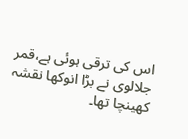اس کی ترقی ہوئی ہے،قمر جلالوی نے بڑا انوکھا نقشہ کھینچا تھا۔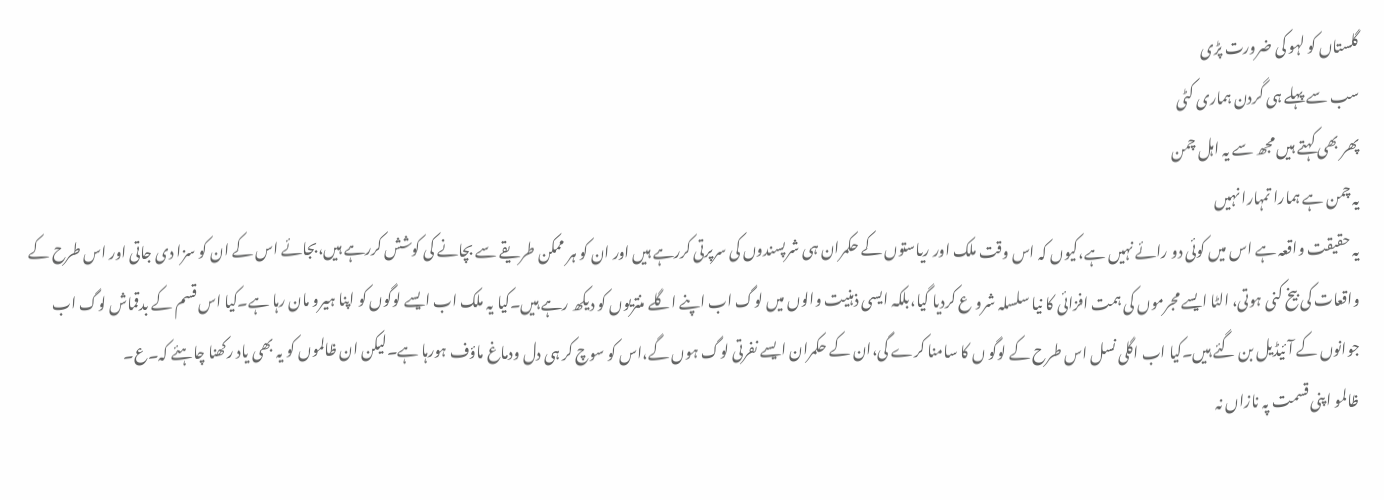گلستاں کو لہو کی ضرورت پڑی
سب سے پہلے ہی گردن ہماری کٹی
پھر بھی کہتے ہیں مجھ سے یہ اہل چمن
یہ چمن ہے ہمارا تمہارا نہیں
یہ حقیقت واقعہ ہے اس میں کوئی دو رائے نہیں ہے،کیوں کہ اس وقت ملک اور ریاستوں کے حکمران ہی شرپسندوں کی سرپرتی کررہے ہیں اور ان کو ہر ممکن طریقے سے بچانے کی کوشش کررہے ہیں،بجائے اس کے ان کو سزا دی جاتی اور اس طرح کے واقعات کی بیخ کنی ہوتی، الٹا ایسے مجرموں کی ہمت افزائی کا نیا سلسلہ شرو ع کردیا گیا،بلکہ ایسی ذہنیت والوں میں لوگ اب اپنے اگلے منتریوں کو دیکھ رہے ہیں۔کیا یہ ملک اب ایسے لوگوں کو اپنا ہیرو مان رہا ہے۔کیا اس قسم کے بدقماش لوگ اب جوانوں کے آئیڈیل بن گئے ہیں۔کیا اب اگلی نسل اس طرح کے لوگو ں کا سامنا کرے گی،ان کے حکمران ایسے نفرتی لوگ ہوں گے،اس کو سوچ کر ہی دل ودماغ ماؤف ہورہا ہے۔لیکن ان ظالموں کو یہ بھی یاد رکھنا چاہئے کہ۔ع۔
ظالمو اپنی قسمت پہ نازاں نہ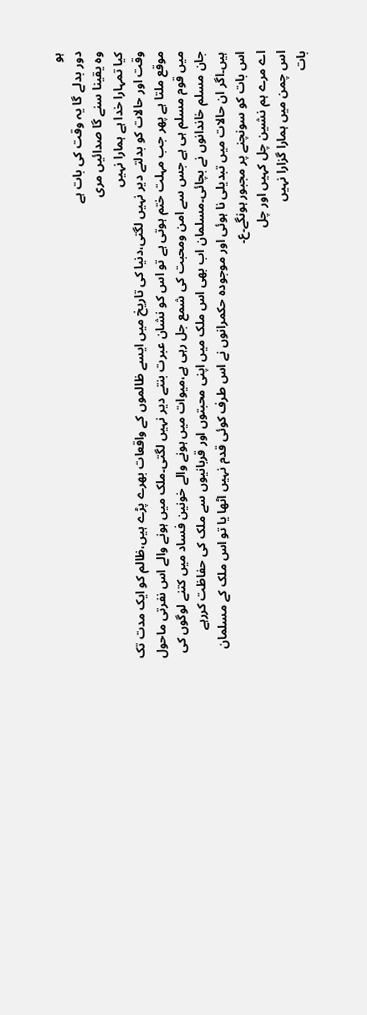ہو
دور بدلے گا یہ وقت کی بات ہے
وہ یقینا سنے گا صدائیں مری
کیا تمہارا خدا ہے ہمارا نہیں
وقت اور حالات کو بدلتے دیر نہیں لگتی،دنیا کی تاریخ میں ایسے ظالموں کے واقعات بھرے پڑے ہیں،ظالم کو ایک مدت تک موقع ملتا ہے پھر جب مہلت ختم ہوتی ہے تو اس کو نشان عبرت بنتے دیر نہیں لگتی۔ملک میں ہونے والے اس نفرتی ماحول میں قوم مسلم ہی ہے جس سے امن ومحبت کی شمع جل رہی ہے،میوات میں ہونے والے خونین فساد میں کتنے لوگوں کی جان مسلم خاندانوں نے بچائی۔مسلمان اب بھی اس ملک میں اپنی محبتوں اور قربانیوں سے ملک کی حفاظت کررہے ہیں۔اگر ان حالات میں تبدیلی نا ہوئی اور موجودہ حکمرانوں نے اس طرف کوئی قدم نہیں اٹھا یا تو اس ملک کے مسلمان اس بات کو سونچنے پر مجبور ہونگے۔ع۔
اے مرے ہم نشین چل کہیں اور چل
اس چمن میں ہمارا گزارا نہیں
بات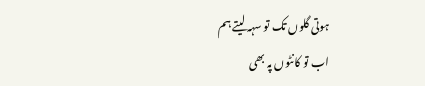ہوتی گلوں تک تو سہہ لیتے ہم
اب تو کانٹوں پہ بھی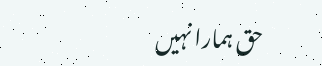حق ہمارا نہیں